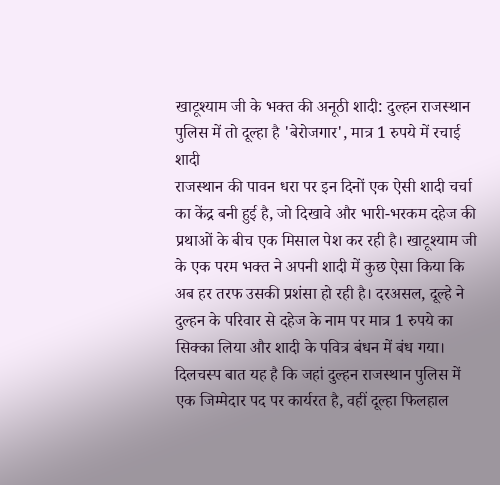खाटूश्याम जी के भक्त की अनूठी शादी: दुल्हन राजस्थान पुलिस में तो दूल्हा है 'बेरोजगार', मात्र 1 रुपये में रचाई शादी
राजस्थान की पावन धरा पर इन दिनों एक ऐसी शादी चर्चा का केंद्र बनी हुई है, जो दिखावे और भारी-भरकम दहेज की प्रथाओं के बीच एक मिसाल पेश कर रही है। खाटूश्याम जी के एक परम भक्त ने अपनी शादी में कुछ ऐसा किया कि अब हर तरफ उसकी प्रशंसा हो रही है। दरअसल, दूल्हे ने दुल्हन के परिवार से दहेज के नाम पर मात्र 1 रुपये का सिक्का लिया और शादी के पवित्र बंधन में बंध गया। दिलचस्प बात यह है कि जहां दुल्हन राजस्थान पुलिस में एक जिम्मेदार पद पर कार्यरत है, वहीं दूल्हा फिलहाल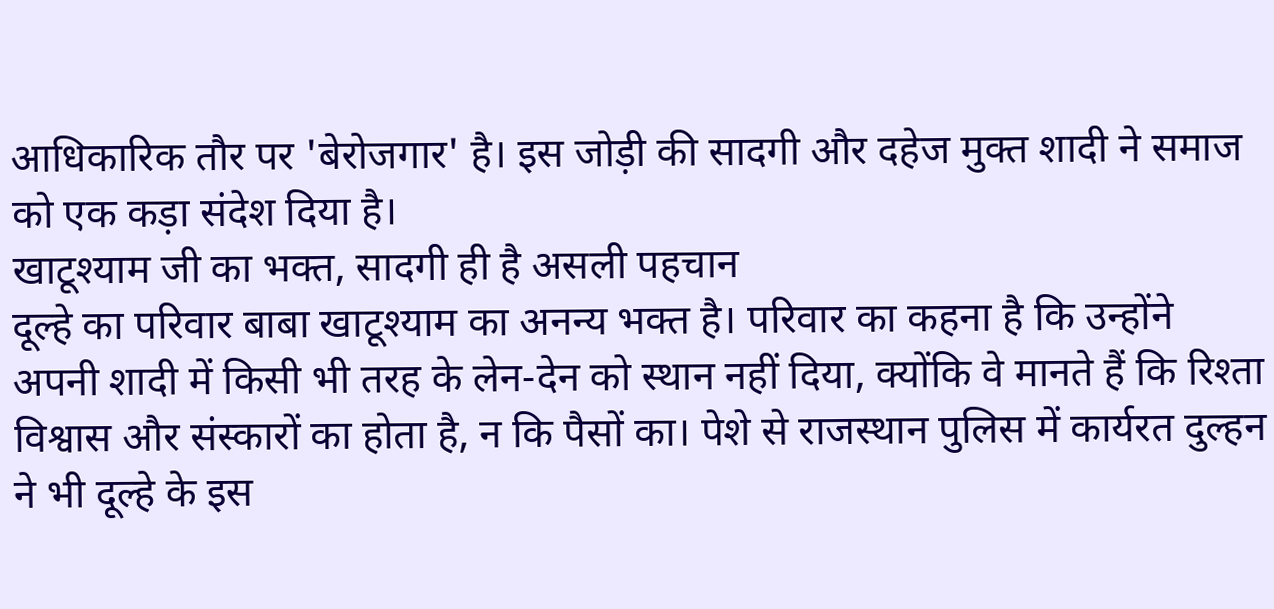आधिकारिक तौर पर 'बेरोजगार' है। इस जोड़ी की सादगी और दहेज मुक्त शादी ने समाज को एक कड़ा संदेश दिया है।
खाटूश्याम जी का भक्त, सादगी ही है असली पहचान
दूल्हे का परिवार बाबा खाटूश्याम का अनन्य भक्त है। परिवार का कहना है कि उन्होंने अपनी शादी में किसी भी तरह के लेन-देन को स्थान नहीं दिया, क्योंकि वे मानते हैं कि रिश्ता विश्वास और संस्कारों का होता है, न कि पैसों का। पेशे से राजस्थान पुलिस में कार्यरत दुल्हन ने भी दूल्हे के इस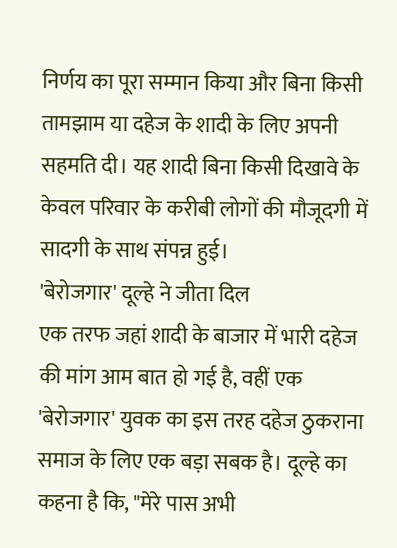निर्णय का पूरा सम्मान किया और बिना किसी तामझाम या दहेज के शादी के लिए अपनी सहमति दी। यह शादी बिना किसी दिखावे के केवल परिवार के करीबी लोगों की मौजूदगी में सादगी के साथ संपन्न हुई।
'बेरोजगार' दूल्हे ने जीता दिल
एक तरफ जहां शादी के बाजार में भारी दहेज की मांग आम बात हो गई है, वहीं एक 'बेरोजगार' युवक का इस तरह दहेज ठुकराना समाज के लिए एक बड़ा सबक है। दूल्हे का कहना है कि, "मेरे पास अभी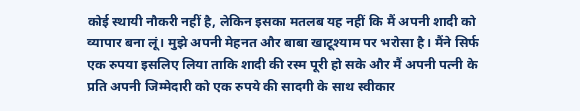कोई स्थायी नौकरी नहीं है, लेकिन इसका मतलब यह नहीं कि मैं अपनी शादी को व्यापार बना लूं। मुझे अपनी मेहनत और बाबा खाटूश्याम पर भरोसा है। मैंने सिर्फ एक रुपया इसलिए लिया ताकि शादी की रस्म पूरी हो सके और मैं अपनी पत्नी के प्रति अपनी जिम्मेदारी को एक रुपये की सादगी के साथ स्वीकार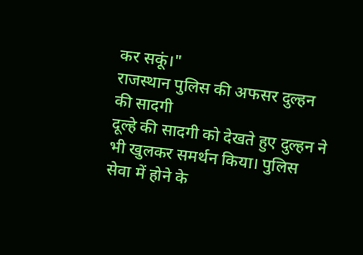कर सकूं।"
राजस्थान पुलिस की अफसर दुल्हन की सादगी
दूल्हे की सादगी को देखते हुए दुल्हन ने भी खुलकर समर्थन किया। पुलिस सेवा में होने के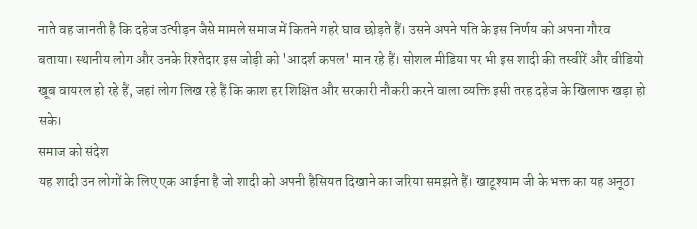नाते वह जानती है कि दहेज उत्पीड़न जैसे मामले समाज में कितने गहरे घाव छोड़ते हैं। उसने अपने पति के इस निर्णय को अपना गौरव बताया। स्थानीय लोग और उनके रिश्तेदार इस जोड़ी को 'आदर्श कपल' मान रहे हैं। सोशल मीडिया पर भी इस शादी की तस्वीरें और वीडियो खूब वायरल हो रहे हैं, जहां लोग लिख रहे हैं कि काश हर शिक्षित और सरकारी नौकरी करने वाला व्यक्ति इसी तरह दहेज के खिलाफ खड़ा हो सके।
समाज को संदेश
यह शादी उन लोगों के लिए एक आईना है जो शादी को अपनी हैसियत दिखाने का जरिया समझते हैं। खाटूश्याम जी के भक्त का यह अनूठा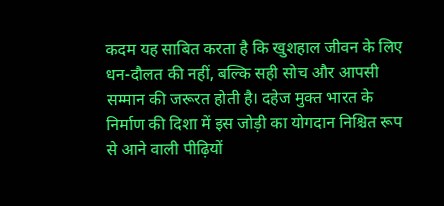कदम यह साबित करता है कि खुशहाल जीवन के लिए धन-दौलत की नहीं, बल्कि सही सोच और आपसी सम्मान की जरूरत होती है। दहेज मुक्त भारत के निर्माण की दिशा में इस जोड़ी का योगदान निश्चित रूप से आने वाली पीढ़ियों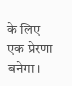के लिए एक प्रेरणा बनेगा।